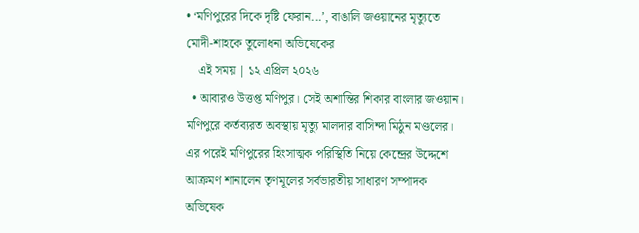• ‘মণিপুরের দিকে দৃষ্টি ফেরান...’, বাঙালি জওয়ানের মৃত্যুতে মোদী-শাহকে তুলোধনা অভিষেকের
    এই সময় | ১২ এপ্রিল ২০২৬
  • আবারও উত্তপ্ত মণিপুর। সেই অশান্তির শিকার বাংলার জওয়ান। মণিপুরে কর্তব্যরত অবস্থায় মৃত্যু মালদার বাসিন্দা মিঠুন মণ্ডলের। এর পরেই মণিপুরের হিংসাত্মক পরিস্থিতি নিয়ে কেন্দ্রের উদ্দেশে আক্রমণ শানালেন তৃণমূলের সর্বভারতীয় সাধারণ সম্পাদক অভিষেক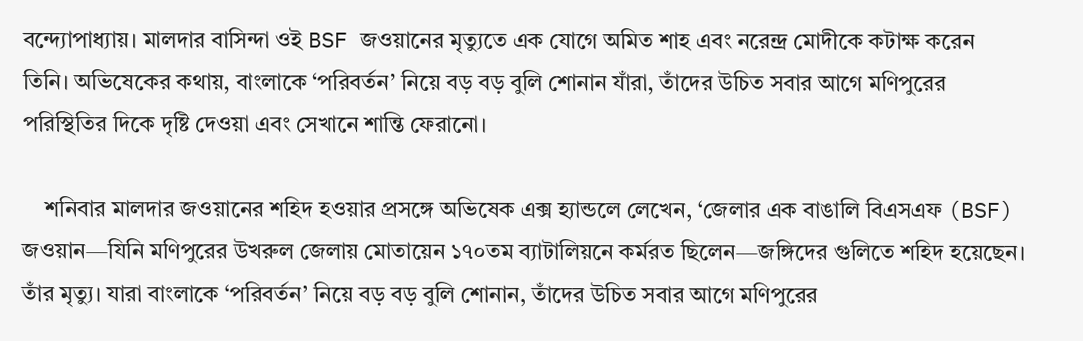বন্দ্যোপাধ্যায়। মালদার বাসিন্দা ওই BSF জওয়ানের মৃত্যুতে এক যোগে অমিত শাহ এবং নরেন্দ্র মোদীকে কটাক্ষ করেন তিনি। অভিষেকের কথায়, বাংলাকে ‘পরিবর্তন’ নিয়ে বড় বড় বুলি শোনান যাঁরা, তাঁদের উচিত সবার আগে মণিপুরের পরিস্থিতির দিকে দৃষ্টি দেওয়া এবং সেখানে শান্তি ফেরানো।

    শনিবার মালদার জওয়ানের শহিদ হওয়ার প্রসঙ্গে অভিষেক এক্স হ্যান্ডলে লেখেন, ‘জেলার এক বাঙালি বিএসএফ (BSF) জওয়ান—যিনি মণিপুরের উখরুল জেলায় মোতায়েন ১৭০তম ব্যাটালিয়নে কর্মরত ছিলেন—জঙ্গিদের গুলিতে শহিদ হয়েছেন। তাঁর মৃত্যু। যারা বাংলাকে ‘পরিবর্তন’ নিয়ে বড় বড় বুলি শোনান, তাঁদের উচিত সবার আগে মণিপুরের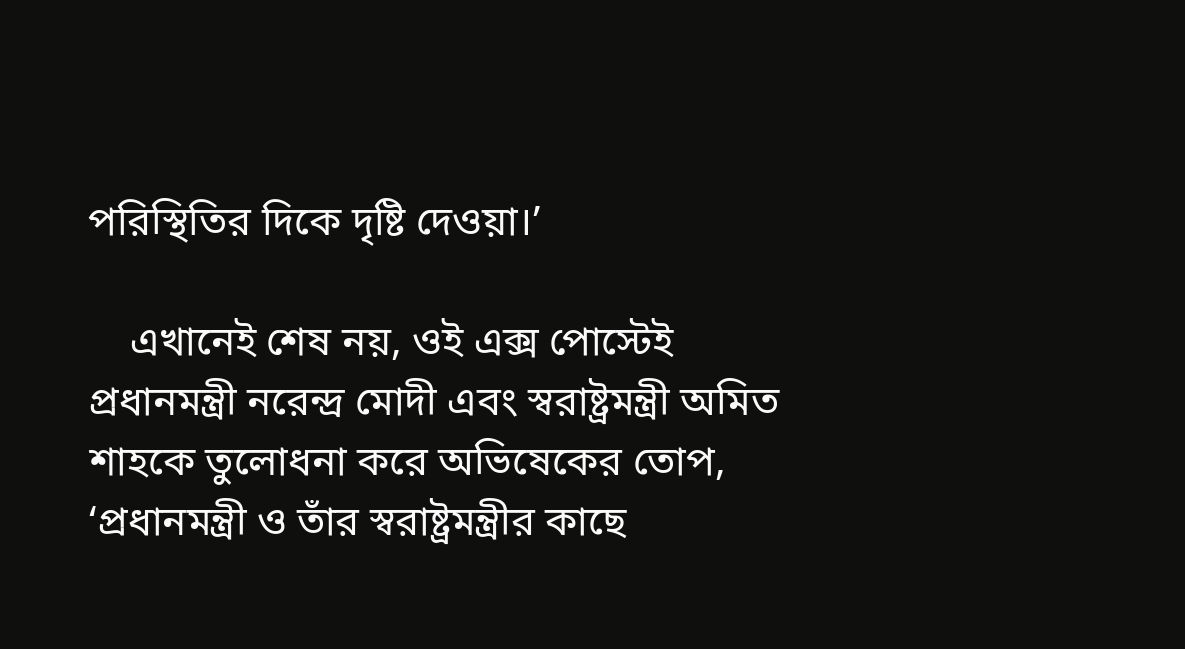পরিস্থিতির দিকে দৃষ্টি দেওয়া।’

    এখানেই শেষ নয়, ওই এক্স পোস্টেই প্রধানমন্ত্রী নরেন্দ্র মোদী এবং স্বরাষ্ট্রমন্ত্রী অমিত শাহকে তুলোধনা করে অভিষেকের তোপ, ‘প্রধানমন্ত্রী ও তাঁর স্বরাষ্ট্রমন্ত্রীর কাছে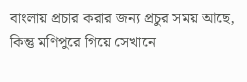বাংলায় প্রচার করার জন্য প্রচুর সময় আছে, কিন্তু মণিপুরে গিয়ে সেখানে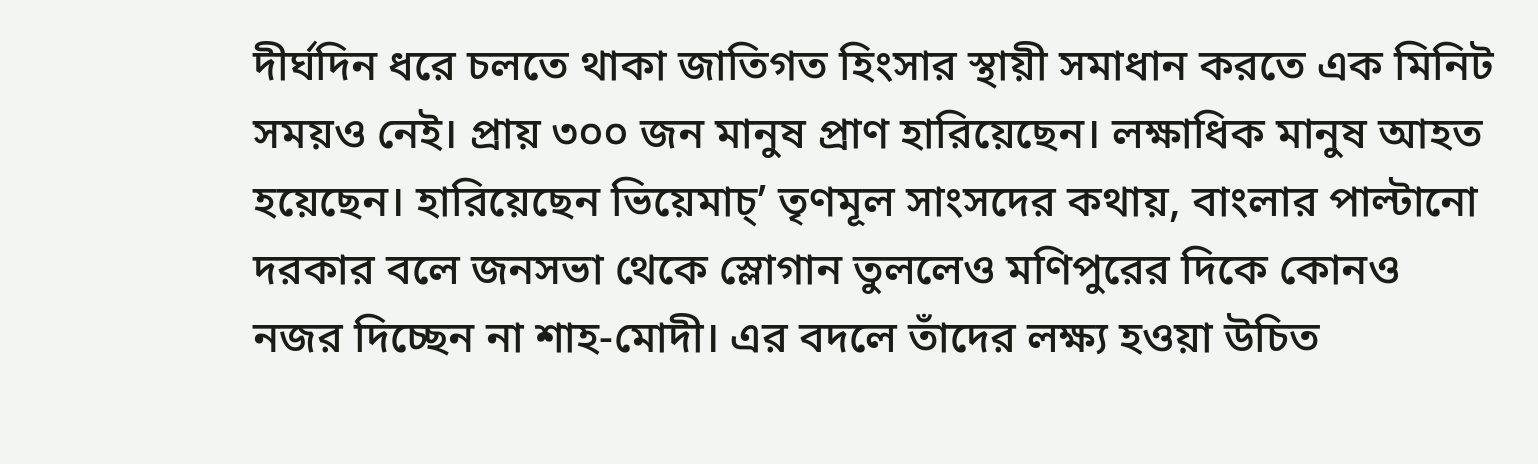দীর্ঘদিন ধরে চলতে থাকা জাতিগত হিংসার স্থায়ী সমাধান করতে এক মিনিট সময়ও নেই। প্রায় ৩০০ জন মানুষ প্রাণ হারিয়েছেন। লক্ষাধিক মানুষ আহত হয়েছেন। হারিয়েছেন ভিয়েমাচ্’ তৃণমূল সাংসদের কথায়, বাংলার পাল্টানো দরকার বলে জনসভা থেকে স্লোগান তুললেও মণিপুরের দিকে কোনও নজর দিচ্ছেন না শাহ-মোদী। এর বদলে তাঁদের লক্ষ্য হওয়া উচিত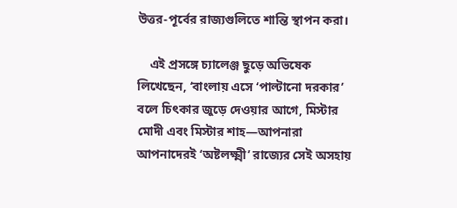উত্তর-পূর্বের রাজ্যগুলিতে শান্তি স্থাপন করা।

    এই প্রসঙ্গে চ্যালেঞ্জ ছুড়ে অভিষেক লিখেছেন, ‘বাংলায় এসে ‘পাল্টানো দরকার’ বলে চিৎকার জুড়ে দেওয়ার আগে, মিস্টার মোদী এবং মিস্টার শাহ—আপনারা আপনাদেরই ‘অষ্টলক্ষ্মী’ রাজ্যের সেই অসহায়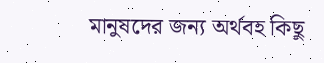মানুষদের জন্য অর্থবহ কিছু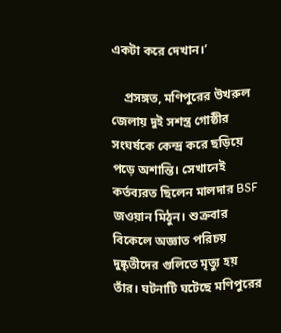একটা করে দেখান।’

    প্রসঙ্গত, মণিপুরের উখরুল জেলায় দুই সশস্ত্র গোষ্ঠীর সংঘর্ষকে কেন্দ্র করে ছড়িয়ে পড়ে অশান্তি। সেখানেই কর্তব্যরত ছিলেন মালদার BSF জওয়ান মিঠুন। শুক্রবার বিকেলে অজ্ঞাত পরিচয় দুষ্কৃতীদের গুলিতে মৃত্যু হয় তাঁর। ঘটনাটি ঘটেছে মণিপুরের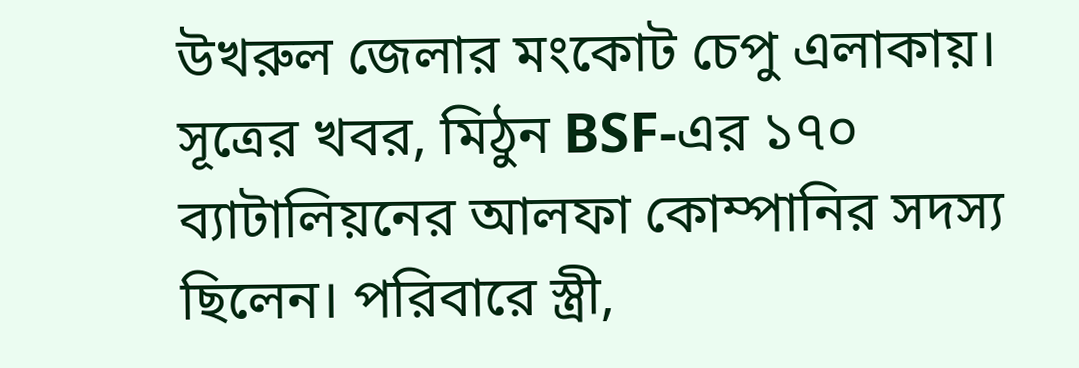উখরুল জেলার মংকোট চেপু এলাকায়। সূত্রের খবর, মিঠুন BSF-এর ১৭০ ব্যাটালিয়নের আলফা কোম্পানির সদস্য ছিলেন। পরিবারে স্ত্রী,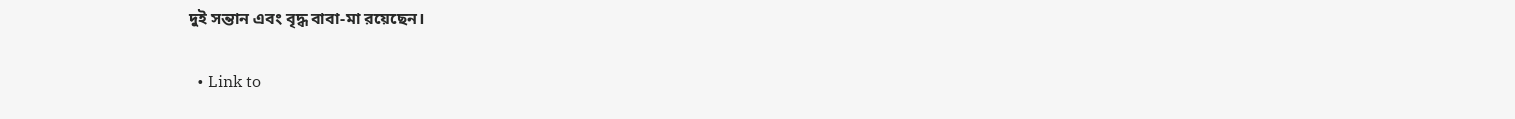দুই সন্তান এবং বৃদ্ধ বাবা-মা রয়েছেন।

  • Link to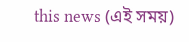this news (এই সময়)